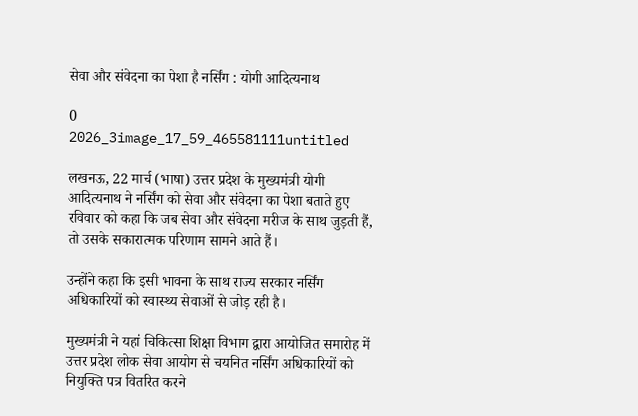सेवा और संवेदना का पेशा है नर्सिंग : योगी आदित्यनाथ

0
2026_3image_17_59_465581111untitled

लखनऊ, 22 मार्च (भाषा) उत्तर प्रदेश के मुख्यमंत्री योगी आदित्यनाथ ने नर्सिंग को सेवा और संवेदना का पेशा बताते हुए रविवार को कहा कि जब सेवा और संवेदना मरीज के साथ जुड़ती हैं, तो उसके सकारात्मक परिणाम सामने आते हैं।

उन्होंने कहा कि इसी भावना के साथ राज्य सरकार नर्सिंग अधिकारियों को स्वास्थ्य सेवाओं से जोड़ रही है।

मुख्यमंत्री ने यहां चिकित्सा शिक्षा विभाग द्वारा आयोजित समारोह में उत्तर प्रदेश लोक सेवा आयोग से चयनित नर्सिंग अधिकारियों को नियुक्ति पत्र वितरित करने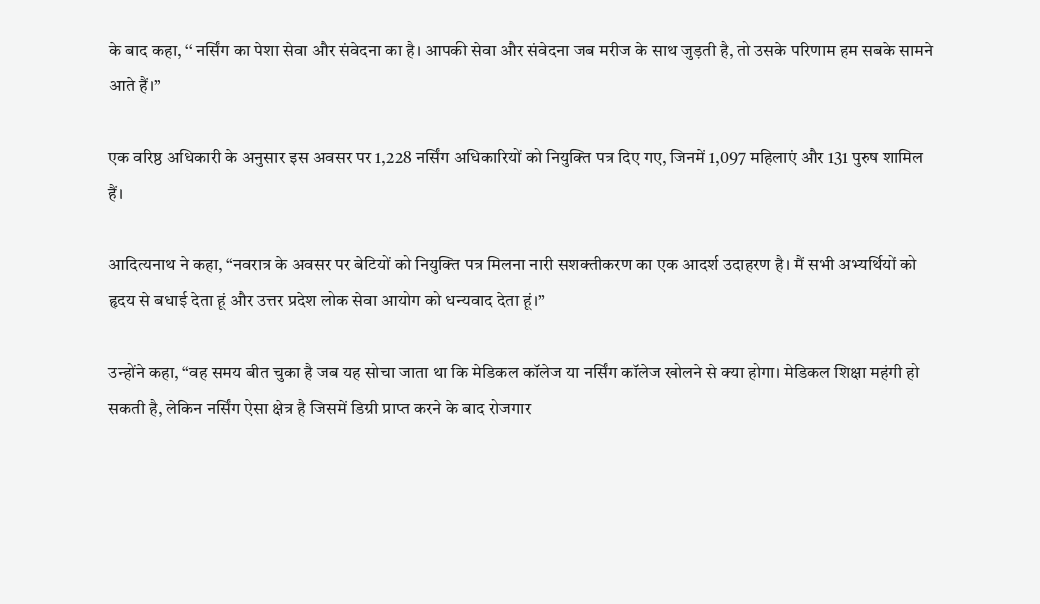के बाद कहा, ‘‘ नर्सिंग का पेशा सेवा और संवेदना का है। आपकी सेवा और संवेदना जब मरीज के साथ जुड़ती है, तो उसके परिणाम हम सबके सामने आते हैं।’’

एक वरिष्ठ अधिकारी के अनुसार इस अवसर पर 1,228 नर्सिंग अधिकारियों को नियुक्ति पत्र दिए गए, जिनमें 1,097 महिलाएं और 131 पुरुष शामिल हैं।

आदित्यनाथ ने कहा, “नवरात्र के अवसर पर बेटियों को नियुक्ति पत्र मिलना नारी सशक्तीकरण का एक आदर्श उदाहरण है। मैं सभी अभ्यर्थियों को हृदय से बधाई देता हूं और उत्तर प्रदेश लोक सेवा आयोग को धन्यवाद देता हूं।”

उन्होंने कहा, “वह समय बीत चुका है जब यह सोचा जाता था कि मेडिकल कॉलेज या नर्सिंग कॉलेज खोलने से क्या होगा। मेडिकल शिक्षा महंगी हो सकती है, लेकिन नर्सिंग ऐसा क्षेत्र है जिसमें डिग्री प्राप्त करने के बाद रोजगार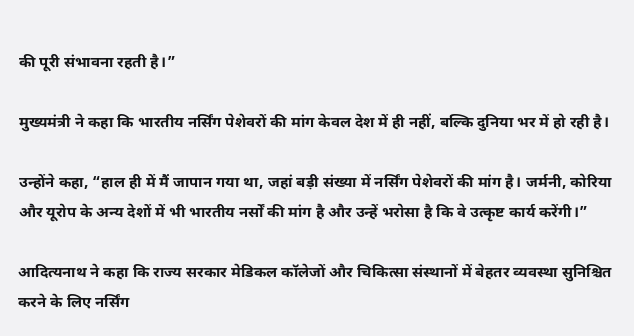की पूरी संभावना रहती है।”

मुख्यमंत्री ने कहा कि भारतीय नर्सिंग पेशेवरों की मांग केवल देश में ही नहीं, बल्कि दुनिया भर में हो रही है।

उन्होंने कहा, “हाल ही में मैं जापान गया था, जहां बड़ी संख्या में नर्सिंग पेशेवरों की मांग है। जर्मनी, कोरिया और यूरोप के अन्य देशों में भी भारतीय नर्सों की मांग है और उन्हें भरोसा है कि वे उत्कृष्ट कार्य करेंगी।”

आदित्यनाथ ने कहा कि राज्य सरकार मेडिकल कॉलेजों और चिकित्सा संस्थानों में बेहतर व्यवस्था सुनिश्चित करने के लिए नर्सिंग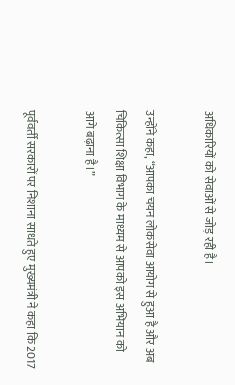अधिकारियों को सेवाओं से जोड़ रही है।

उन्होंने कहा, “आपका चयन लोकसेवा आयोग से हुआ है और अब चिकित्सा शिक्षा विभाग के माध्यम से आपको इस अभियान को आगे बढ़ाना है।”

पूर्ववर्ती सरकारों पर निशाना साधते हुए मुख्यमंत्री ने कहा कि 2017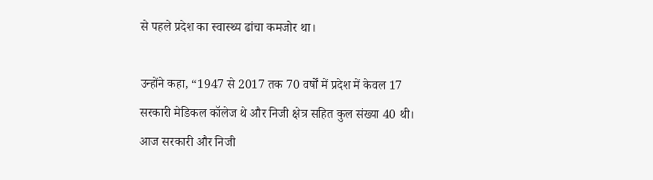से पहले प्रदेश का स्वास्थ्य ढांचा कमजोर था।

उन्होंने कहा, “1947 से 2017 तक 70 वर्षों में प्रदेश में केवल 17 सरकारी मेडिकल कॉलेज थे और निजी क्षेत्र सहित कुल संख्या 40 थी। आज सरकारी और निजी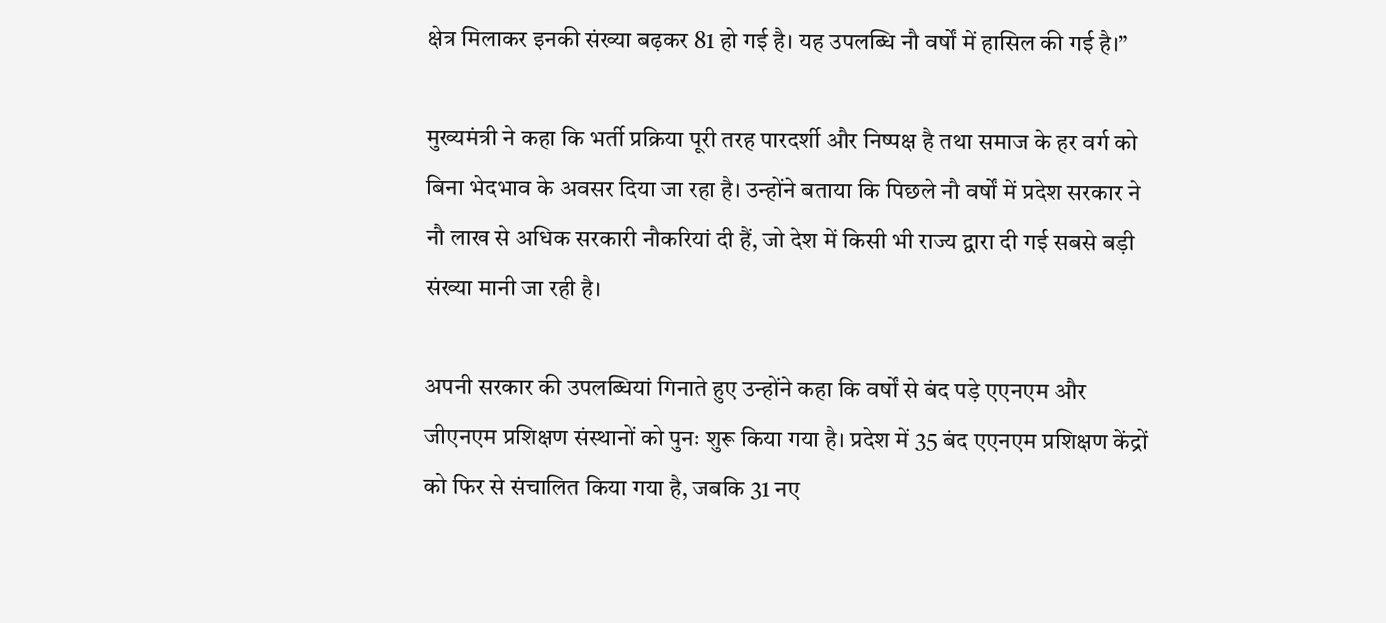क्षेत्र मिलाकर इनकी संख्या बढ़कर 81 हो गई है। यह उपलब्धि नौ वर्षों में हासिल की गई है।”

मुख्यमंत्री ने कहा कि भर्ती प्रक्रिया पूरी तरह पारदर्शी और निष्पक्ष है तथा समाज के हर वर्ग को बिना भेदभाव के अवसर दिया जा रहा है। उन्होंने बताया कि पिछले नौ वर्षों में प्रदेश सरकार ने नौ लाख से अधिक सरकारी नौकरियां दी हैं, जो देश में किसी भी राज्य द्वारा दी गई सबसे बड़ी संख्या मानी जा रही है।

अपनी सरकार की उपलब्धियां गिनाते हुए उन्होंने कहा कि वर्षों से बंद पड़े एएनएम और जीएनएम प्रशिक्षण संस्थानों को पुनः शुरू किया गया है। प्रदेश में 35 बंद एएनएम प्रशिक्षण केंद्रों को फिर से संचालित किया गया है, जबकि 31 नए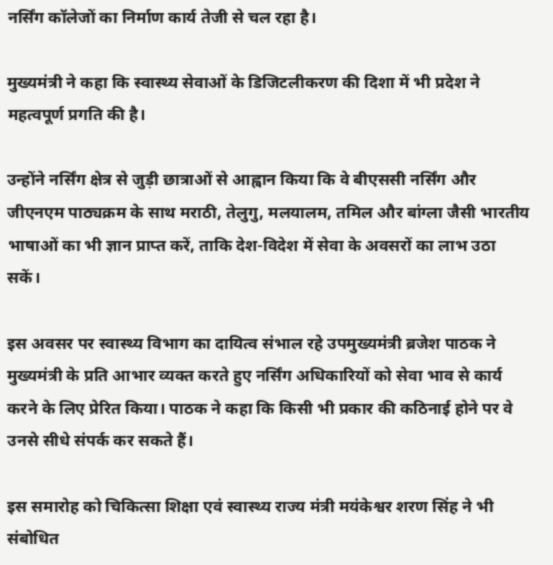नर्सिंग कॉलेजों का निर्माण कार्य तेजी से चल रहा है।

मुख्यमंत्री ने कहा कि स्वास्थ्य सेवाओं के डिजिटलीकरण की दिशा में भी प्रदेश ने महत्वपूर्ण प्रगति की है।

उन्होंने नर्सिंग क्षेत्र से जुड़ी छात्राओं से आह्वान किया कि वे बीएससी नर्सिंग और जीएनएम पाठ्यक्रम के साथ मराठी, तेलुगु, मलयालम, तमिल और बांग्ला जैसी भारतीय भाषाओं का भी ज्ञान प्राप्त करें, ताकि देश-विदेश में सेवा के अवसरों का लाभ उठा सकें।

इस अवसर पर स्वास्थ्य विभाग का दायित्व संभाल रहे उपमुख्यमंत्री ब्रजेश पाठक ने मुख्यमंत्री के प्रति आभार व्यक्त करते हुए नर्सिंग अधिकारियों को सेवा भाव से कार्य करने के लिए प्रेरित किया। पाठक ने कहा कि किसी भी प्रकार की कठिनाई होने पर वे उनसे सीधे संपर्क कर सकते हैं।

इस समारोह को चिकित्सा शिक्षा एवं स्वास्थ्य राज्य मंत्री मयंकेश्वर शरण सिंह ने भी संबोधित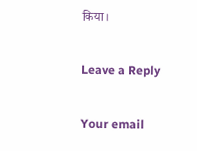किया।

Leave a Reply

Your email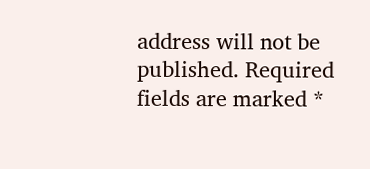address will not be published. Required fields are marked *